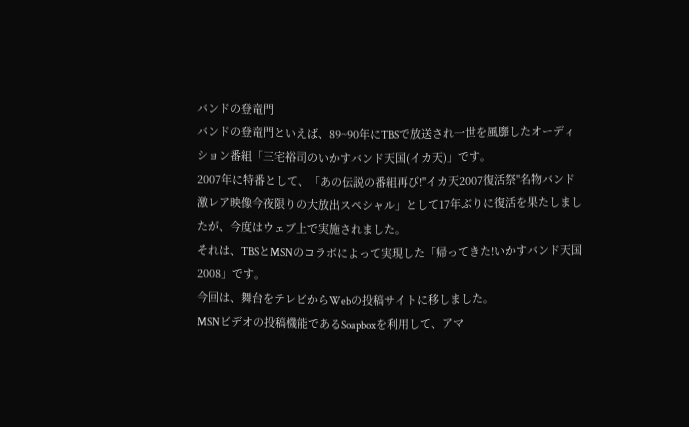バンドの登竜門
バンドの登竜門といえば、89~90年にTBSで放送され一世を風靡したオーディション番組「三宅裕司のいかすバンド天国(イカ天)」です。
2007年に特番として、「あの伝説の番組再び!"イカ天2007復活祭"名物バンド激レア映像今夜限りの大放出スペシャル」として17年ぶりに復活を果たしましたが、今度はウェブ上で実施されました。
それは、TBSとMSNのコラボによって実現した「帰ってきた!いかすバンド天国2008」です。
今回は、舞台をテレビからWebの投稿サイトに移しました。
MSNビデオの投稿機能であるSoapboxを利用して、アマ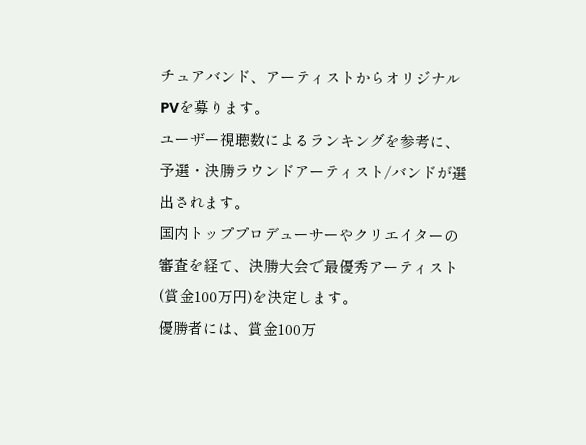チュアバンド、アーティストからオリジナルPVを募ります。
ユーザー視聴数によるランキングを参考に、予選・決勝ラウンドアーティスト/バンドが選出されます。
国内トッププロデューサーやクリエイターの審査を経て、決勝大会で最優秀アーティスト(賞金100万円)を決定します。
優勝者には、賞金100万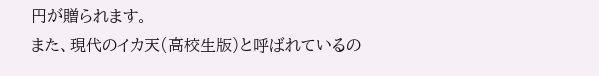円が贈られます。
また、現代のイカ天(高校生版)と呼ばれているの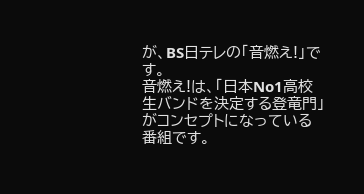が、BS日テレの「音燃え!」です。
音燃え!は、「日本No1高校生バンドを決定する登竜門」がコンセプトになっている番組です。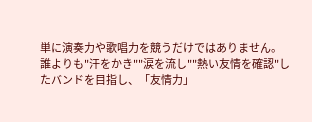単に演奏力や歌唱力を競うだけではありません。
誰よりも"汗をかき""涙を流し""熱い友情を確認"したバンドを目指し、「友情力」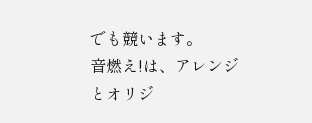でも競います。
音燃え!は、アレンジとオリジ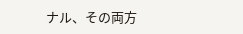ナル、その両方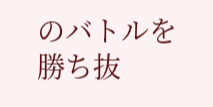のバトルを勝ち抜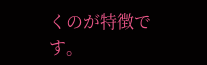くのが特徴です。